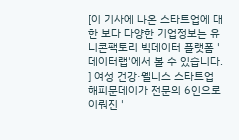[이 기사에 나온 스타트업에 대한 보다 다양한 기업정보는 유니콘팩토리 빅데이터 플랫폼 '데이터랩'에서 볼 수 있습니다. ] 여성 건강·웰니스 스타트업 해피문데이가 전문의 6인으로 이뤄진 '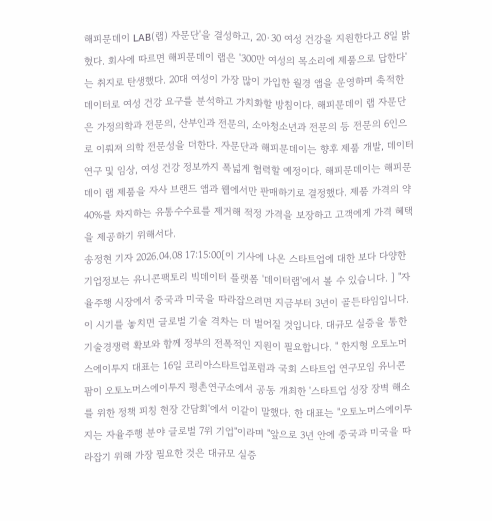해피문데이 LAB(랩) 자문단'을 결성하고, 20·30 여성 건강을 지원한다고 8일 밝혔다. 회사에 따르면 해피문데이 랩은 '300만 여성의 목소리에 제품으로 답한다'는 취지로 탄생했다. 20대 여성이 가장 많이 가입한 월경 앱을 운영하며 축적한 데이터로 여성 건강 요구를 분석하고 가치화할 방침이다. 해피문데이 랩 자문단은 가정의학과 전문의, 산부인과 전문의, 소아청소년과 전문의 등 전문의 6인으로 이뤄져 의학 전문성을 더한다. 자문단과 해피문데이는 향후 제품 개발, 데이터 연구 및 임상, 여성 건강 정보까지 폭넓게 협력할 예정이다. 해피문데이는 해피문데이 랩 제품을 자사 브랜드 앱과 웹에서만 판매하기로 결정했다. 제품 가격의 약 40%를 차지하는 유통수수료를 제거해 적정 가격을 보장하고 고객에게 가격 혜택을 제공하기 위해서다.
송정현 기자 2026.04.08 17:15:00[이 기사에 나온 스타트업에 대한 보다 다양한 기업정보는 유니콘팩토리 빅데이터 플랫폼 '데이터랩'에서 볼 수 있습니다. ] "자율주행 시장에서 중국과 미국을 따라잡으려면 지금부터 3년이 골든타임입니다. 이 시기를 놓치면 글로벌 기술 격차는 더 벌어질 것입니다. 대규모 실증을 통한 기술경쟁력 확보와 함께 정부의 전폭적인 지원이 필요합니다. " 한지형 오토노머스에이투지 대표는 16일 코리아스타트업포럼과 국회 스타트업 연구모임 유니콘팜이 오토노머스에이투지 평촌연구소에서 공동 개최한 '스타트업 성장 장벽 해소를 위한 정책 피칭 현장 간담회'에서 이같이 말했다. 한 대표는 "오토노머스에이투지는 자율주행 분야 글로벌 7위 기업"이라며 "앞으로 3년 안에 중국과 미국을 따라잡기 위해 가장 필요한 것은 대규모 실증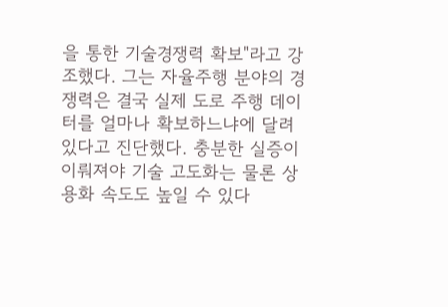을 통한 기술경쟁력 확보"라고 강조했다. 그는 자율주행 분야의 경쟁력은 결국 실제 도로 주행 데이터를 얼마나 확보하느냐에 달려 있다고 진단했다. 충분한 실증이 이뤄져야 기술 고도화는 물론 상용화 속도도 높일 수 있다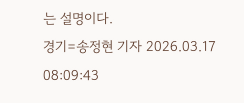는 설명이다.
경기=송정현 기자 2026.03.17 08:09:43